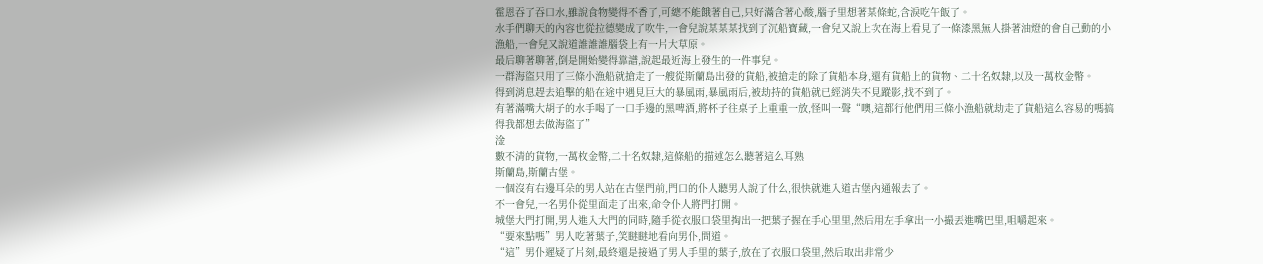霍恩吞了吞口水,雖說食物變得不香了,可總不能餓著自己,只好滿含著心酸,腦子里想著某條蛇,含淚吃午飯了。
水手們聊天的內容也從拉德變成了吹牛,一會兒說某某某找到了沉船寶藏,一會兒又說上次在海上看見了一條漆黑無人掛著油燈的會自己動的小漁船,一會兒又說道誰誰誰腦袋上有一片大草原。
最后聊著聊著,倒是開始變得靠譜,說起最近海上發生的一件事兒。
一群海盜只用了三條小漁船就搶走了一艘從斯蘭島出發的貨船,被搶走的除了貨船本身,還有貨船上的貨物、二十名奴隸,以及一萬枚金幣。
得到消息趕去追擊的船在途中遇見巨大的暴風雨,暴風雨后,被劫持的貨船就已經消失不見蹤影,找不到了。
有著滿嘴大胡子的水手喝了一口手邊的黑啤酒,將杯子往桌子上重重一放,怪叫一聲“噢,這都行他們用三條小漁船就劫走了貨船這么容易的嗎搞得我都想去做海盜了”
淦
數不清的貨物,一萬枚金幣,二十名奴隸,這條船的描述怎么聽著這么耳熟
斯蘭島,斯蘭古堡。
一個沒有右邊耳朵的男人站在古堡門前,門口的仆人聽男人說了什么,很快就進入道古堡內通報去了。
不一會兒,一名男仆從里面走了出來,命令仆人將門打開。
城堡大門打開,男人進入大門的同時,隨手從衣服口袋里掏出一把葉子握在手心里里,然后用左手拿出一小撮丟進嘴巴里,咀嚼起來。
“要來點嗎”男人吃著葉子,笑瞇瞇地看向男仆,問道。
“這”男仆遲疑了片刻,最終還是接過了男人手里的葉子,放在了衣服口袋里,然后取出非常少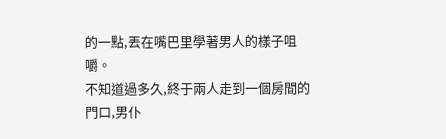的一點,丟在嘴巴里學著男人的樣子咀嚼。
不知道過多久,終于兩人走到一個房間的門口,男仆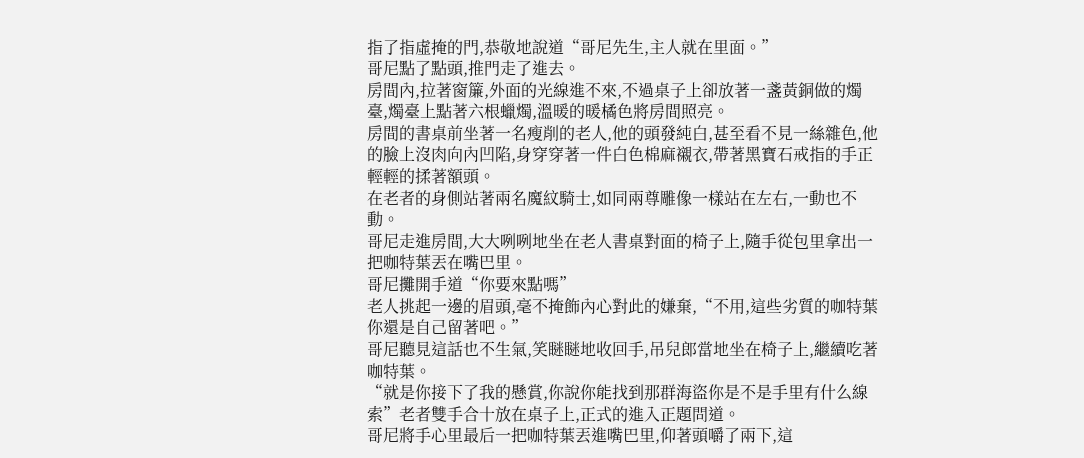指了指虛掩的門,恭敬地說道“哥尼先生,主人就在里面。”
哥尼點了點頭,推門走了進去。
房間內,拉著窗簾,外面的光線進不來,不過桌子上卻放著一盞黃銅做的燭臺,燭臺上點著六根蠟燭,溫暖的暖橘色將房間照亮。
房間的書桌前坐著一名瘦削的老人,他的頭發純白,甚至看不見一絲雜色,他的臉上沒肉向內凹陷,身穿穿著一件白色棉麻襯衣,帶著黑寶石戒指的手正輕輕的揉著額頭。
在老者的身側站著兩名魔紋騎士,如同兩尊雕像一樣站在左右,一動也不動。
哥尼走進房間,大大咧咧地坐在老人書桌對面的椅子上,隨手從包里拿出一把咖特葉丟在嘴巴里。
哥尼攤開手道“你要來點嗎”
老人挑起一邊的眉頭,毫不掩飾內心對此的嫌棄,“不用,這些劣質的咖特葉你還是自己留著吧。”
哥尼聽見這話也不生氣,笑瞇瞇地收回手,吊兒郎當地坐在椅子上,繼續吃著咖特葉。
“就是你接下了我的懸賞,你說你能找到那群海盜你是不是手里有什么線索”老者雙手合十放在桌子上,正式的進入正題問道。
哥尼將手心里最后一把咖特葉丟進嘴巴里,仰著頭嚼了兩下,這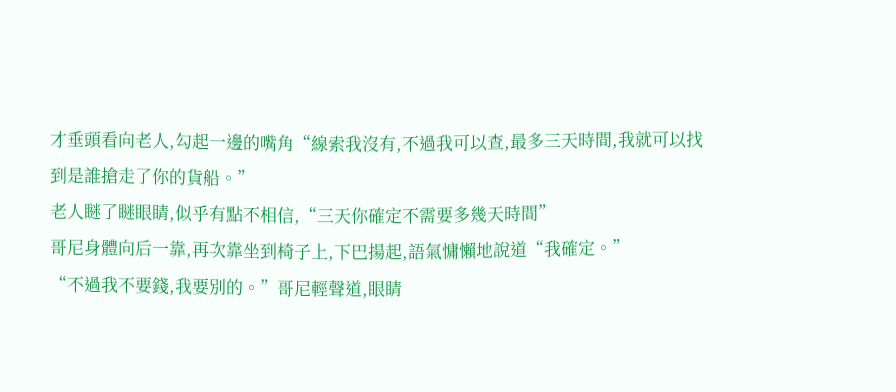才垂頭看向老人,勾起一邊的嘴角“線索我沒有,不過我可以查,最多三天時間,我就可以找到是誰搶走了你的貨船。”
老人瞇了瞇眼睛,似乎有點不相信,“三天你確定不需要多幾天時間”
哥尼身體向后一靠,再次靠坐到椅子上,下巴揚起,語氣慵懶地說道“我確定。”
“不過我不要錢,我要別的。”哥尼輕聲道,眼睛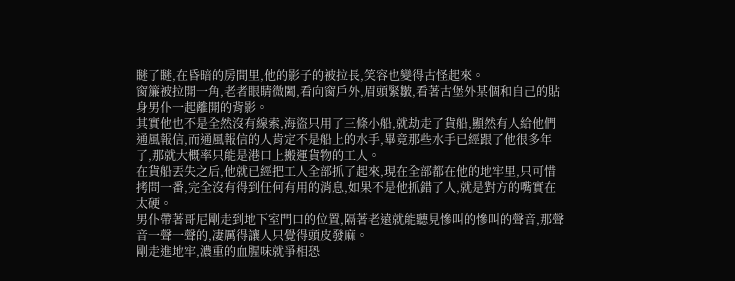瞇了瞇,在昏暗的房間里,他的影子的被拉長,笑容也變得古怪起來。
窗簾被拉開一角,老者眼睛微闔,看向窗戶外,眉頭緊皺,看著古堡外某個和自己的貼身男仆一起離開的背影。
其實他也不是全然沒有線索,海盜只用了三條小船,就劫走了貨船,顯然有人給他們通風報信,而通風報信的人肯定不是船上的水手,畢竟那些水手已經跟了他很多年了,那就大概率只能是港口上搬運貨物的工人。
在貨船丟失之后,他就已經把工人全部抓了起來,現在全部都在他的地牢里,只可惜拷問一番,完全沒有得到任何有用的消息,如果不是他抓錯了人,就是對方的嘴實在太硬。
男仆帶著哥尼剛走到地下室門口的位置,隔著老遠就能聽見慘叫的慘叫的聲音,那聲音一聲一聲的,凄厲得讓人只覺得頭皮發麻。
剛走進地牢,濃重的血腥味就爭相恐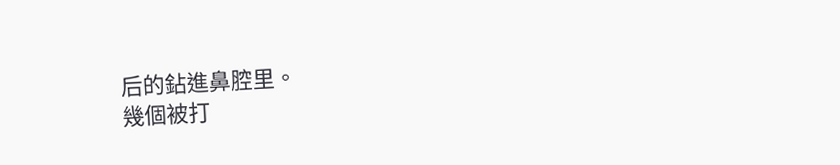后的鉆進鼻腔里。
幾個被打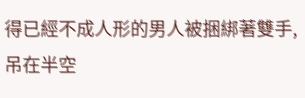得已經不成人形的男人被捆綁著雙手,吊在半空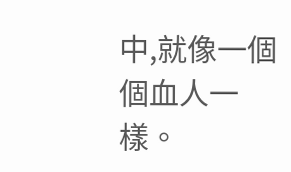中,就像一個個血人一樣。